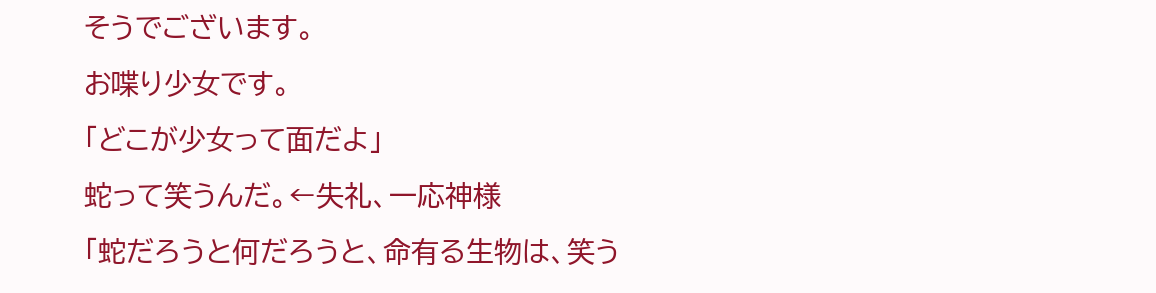そうでございます。
お喋り少女です。
「どこが少女って面だよ」
蛇って笑うんだ。←失礼、一応神様
「蛇だろうと何だろうと、命有る生物は、笑う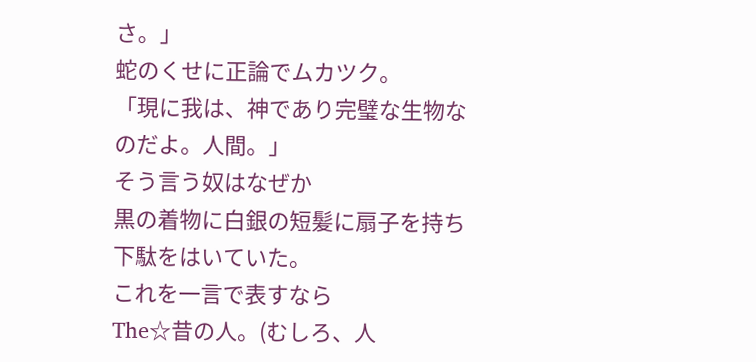さ。」
蛇のくせに正論でムカツク。
「現に我は、神であり完璧な生物なのだよ。人間。」
そう言う奴はなぜか
黒の着物に白銀の短髪に扇子を持ち下駄をはいていた。
これを一言で表すなら
The☆昔の人。(むしろ、人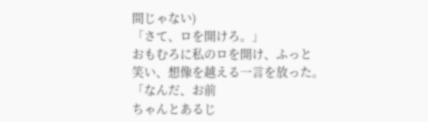間じゃない)
「さて、ロを開けろ。」
おもむろに私のロを開け、ふっと
笑い、想像を越える一言を放った。
「なんだ、お前
ちゃんとあるじ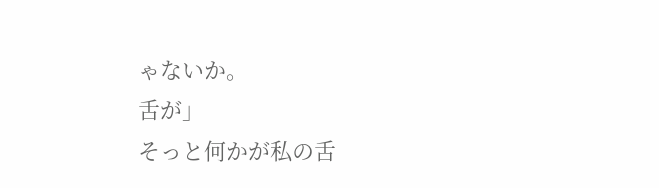ゃないか。
舌が」
そっと何かが私の舌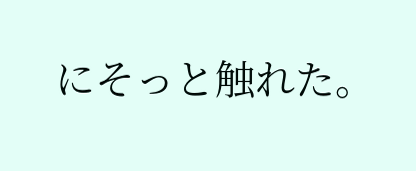にそっと触れた。